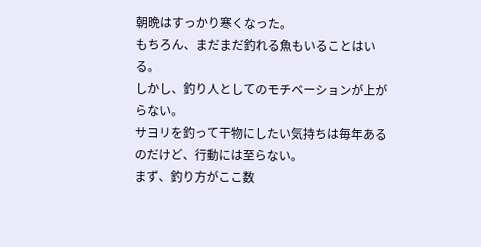朝晩はすっかり寒くなった。
もちろん、まだまだ釣れる魚もいることはいる。
しかし、釣り人としてのモチベーションが上がらない。
サヨリを釣って干物にしたい気持ちは毎年あるのだけど、行動には至らない。
まず、釣り方がここ数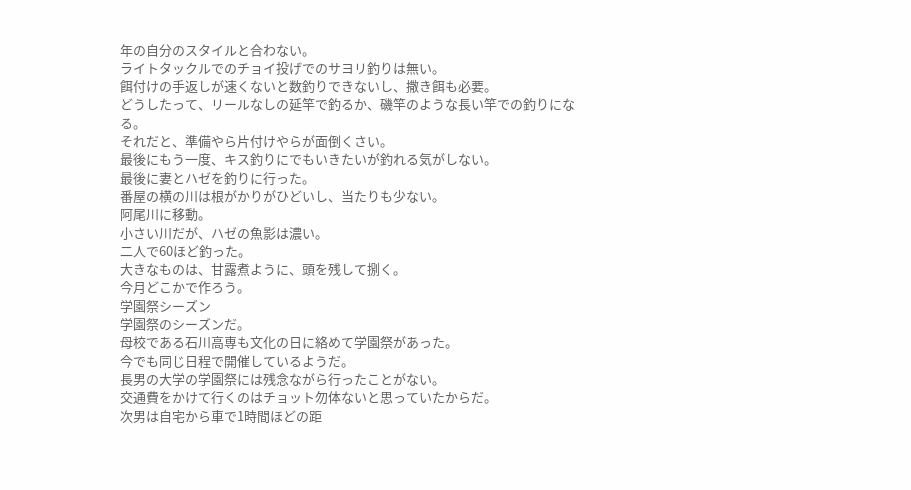年の自分のスタイルと合わない。
ライトタックルでのチョイ投げでのサヨリ釣りは無い。
餌付けの手返しが速くないと数釣りできないし、撒き餌も必要。
どうしたって、リールなしの延竿で釣るか、磯竿のような長い竿での釣りになる。
それだと、準備やら片付けやらが面倒くさい。
最後にもう一度、キス釣りにでもいきたいが釣れる気がしない。
最後に妻とハゼを釣りに行った。
番屋の横の川は根がかりがひどいし、当たりも少ない。
阿尾川に移動。
小さい川だが、ハゼの魚影は濃い。
二人で60ほど釣った。
大きなものは、甘露煮ように、頭を残して捌く。
今月どこかで作ろう。
学園祭シーズン
学園祭のシーズンだ。
母校である石川高専も文化の日に絡めて学園祭があった。
今でも同じ日程で開催しているようだ。
長男の大学の学園祭には残念ながら行ったことがない。
交通費をかけて行くのはチョット勿体ないと思っていたからだ。
次男は自宅から車で1時間ほどの距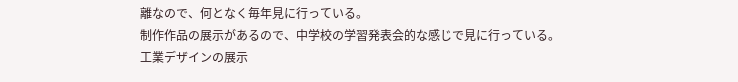離なので、何となく毎年見に行っている。
制作作品の展示があるので、中学校の学習発表会的な感じで見に行っている。
工業デザインの展示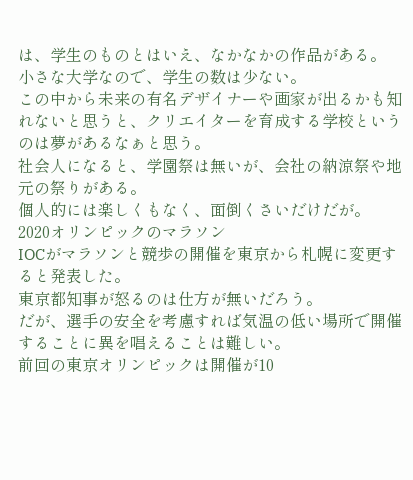は、学生のものとはいえ、なかなかの作品がある。
小さな大学なので、学生の数は少ない。
この中から未来の有名デザイナーや画家が出るかも知れないと思うと、クリエイターを育成する学校というのは夢があるなぁと思う。
社会人になると、学園祭は無いが、会社の納涼祭や地元の祭りがある。
個人的には楽しくもなく、面倒くさいだけだが。
2020オリンピックのマラソン
IOCがマラソンと競歩の開催を東京から札幌に変更すると発表した。
東京都知事が怒るのは仕方が無いだろう。
だが、選手の安全を考慮すれば気温の低い場所で開催することに異を唱えることは難しい。
前回の東京オリンピックは開催が10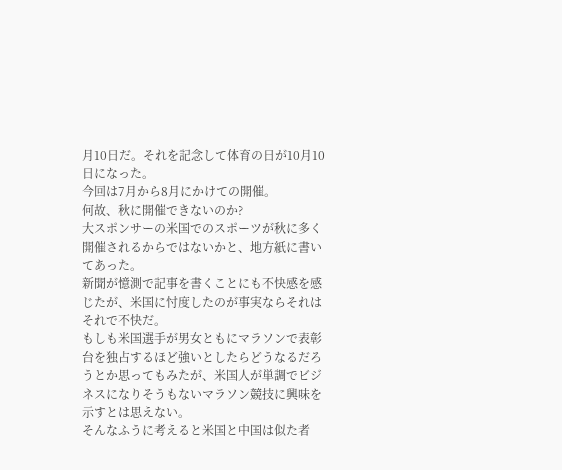月10日だ。それを記念して体育の日が10月10日になった。
今回は7月から8月にかけての開催。
何故、秋に開催できないのか?
大スポンサーの米国でのスポーツが秋に多く開催されるからではないかと、地方紙に書いてあった。
新聞が憶測で記事を書くことにも不快感を感じたが、米国に忖度したのが事実ならそれはそれで不快だ。
もしも米国選手が男女ともにマラソンで表彰台を独占するほど強いとしたらどうなるだろうとか思ってもみたが、米国人が単調でビジネスになりそうもないマラソン競技に興味を示すとは思えない。
そんなふうに考えると米国と中国は似た者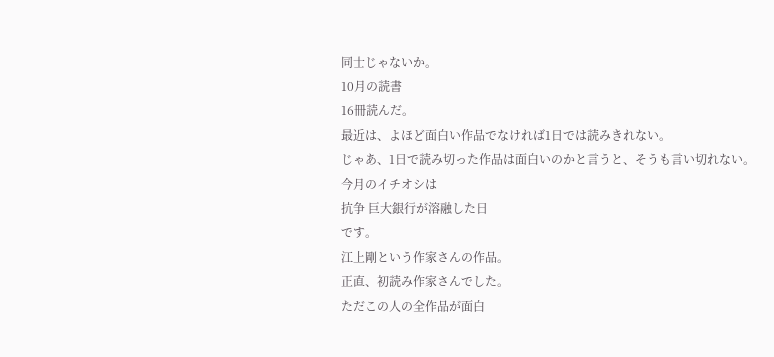同士じゃないか。
10月の読書
16冊読んだ。
最近は、よほど面白い作品でなければ1日では読みきれない。
じゃあ、1日で読み切った作品は面白いのかと言うと、そうも言い切れない。
今月のイチオシは
抗争 巨大銀行が溶融した日
です。
江上剛という作家さんの作品。
正直、初読み作家さんでした。
ただこの人の全作品が面白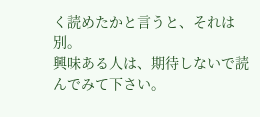く読めたかと言うと、それは別。
興味ある人は、期待しないで読んでみて下さい。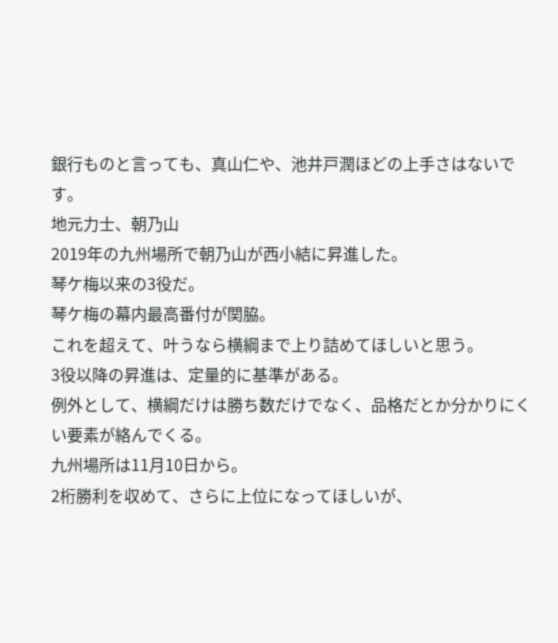銀行ものと言っても、真山仁や、池井戸潤ほどの上手さはないです。
地元力士、朝乃山
2019年の九州場所で朝乃山が西小結に昇進した。
琴ケ梅以来の3役だ。
琴ケ梅の幕内最高番付が関脇。
これを超えて、叶うなら横綱まで上り詰めてほしいと思う。
3役以降の昇進は、定量的に基準がある。
例外として、横綱だけは勝ち数だけでなく、品格だとか分かりにくい要素が絡んでくる。
九州場所は11月10日から。
2桁勝利を収めて、さらに上位になってほしいが、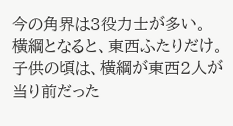今の角界は3役力士が多い。
横綱となると、東西ふたりだけ。
子供の頃は、横綱が東西2人が当り前だった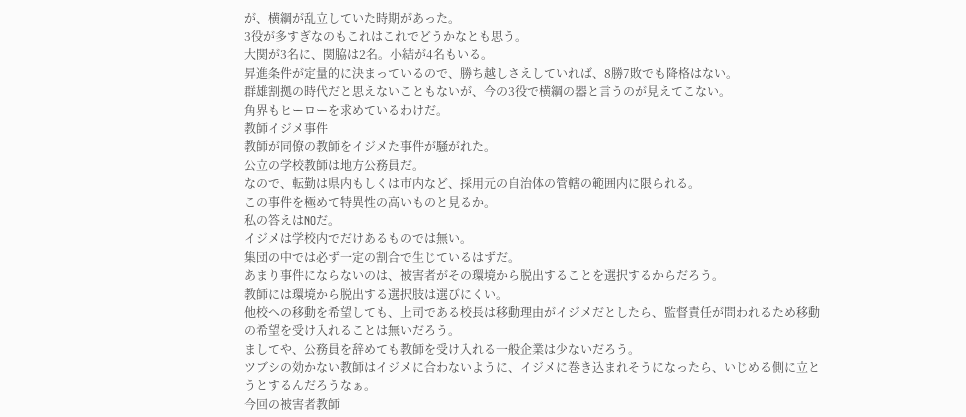が、横綱が乱立していた時期があった。
3役が多すぎなのもこれはこれでどうかなとも思う。
大関が3名に、関脇は2名。小結が4名もいる。
昇進条件が定量的に決まっているので、勝ち越しさえしていれば、8勝7敗でも降格はない。
群雄割拠の時代だと思えないこともないが、今の3役で横綱の器と言うのが見えてこない。
角界もヒーローを求めているわけだ。
教師イジメ事件
教師が同僚の教師をイジメた事件が騒がれた。
公立の学校教師は地方公務員だ。
なので、転勤は県内もしくは市内など、採用元の自治体の管轄の範囲内に限られる。
この事件を極めて特異性の高いものと見るか。
私の答えはNOだ。
イジメは学校内でだけあるものでは無い。
集団の中では必ず一定の割合で生じているはずだ。
あまり事件にならないのは、被害者がその環境から脱出することを選択するからだろう。
教師には環境から脱出する選択肢は選びにくい。
他校への移動を希望しても、上司である校長は移動理由がイジメだとしたら、監督責任が問われるため移動の希望を受け入れることは無いだろう。
ましてや、公務員を辞めても教師を受け入れる一般企業は少ないだろう。
ツブシの効かない教師はイジメに合わないように、イジメに巻き込まれそうになったら、いじめる側に立とうとするんだろうなぁ。
今回の被害者教師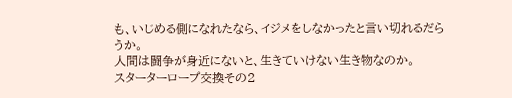も、いじめる側になれたなら、イジメをしなかったと言い切れるだらうか。
人間は闘争が身近にないと、生きていけない生き物なのか。
スターターロープ交換その2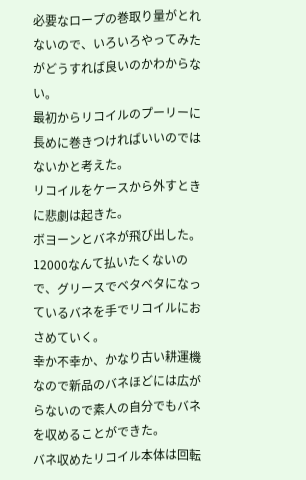必要なロープの巻取り量がとれないので、いろいろやってみたがどうすれば良いのかわからない。
最初からリコイルのプーリーに長めに巻きつければいいのではないかと考えた。
リコイルをケースから外すときに悲劇は起きた。
ボヨーンとバネが飛び出した。
12000なんて払いたくないので、グリースでベタベタになっているバネを手でリコイルにおさめていく。
幸か不幸か、かなり古い耕運機なので新品のバネほどには広がらないので素人の自分でもバネを収めることができた。
バネ収めたリコイル本体は回転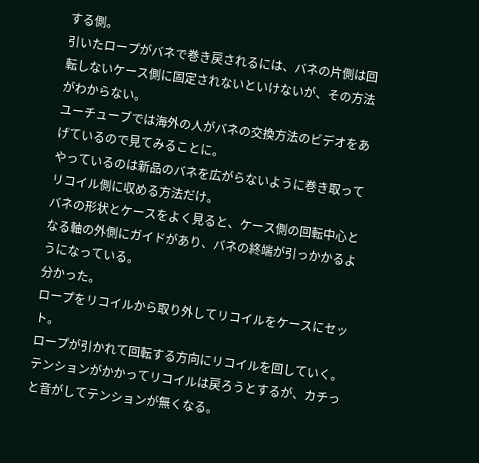する側。
引いたロープがバネで巻き戻されるには、バネの片側は回転しないケース側に固定されないといけないが、その方法がわからない。
ユーチューブでは海外の人がバネの交換方法のビデオをあげているので見てみることに。
やっているのは新品のバネを広がらないように巻き取ってリコイル側に収める方法だけ。
バネの形状とケースをよく見ると、ケース側の回転中心となる軸の外側にガイドがあり、バネの終端が引っかかるようになっている。
分かった。
ロープをリコイルから取り外してリコイルをケースにセット。
ロープが引かれて回転する方向にリコイルを回していく。
テンションがかかってリコイルは戻ろうとするが、カチっと音がしてテンションが無くなる。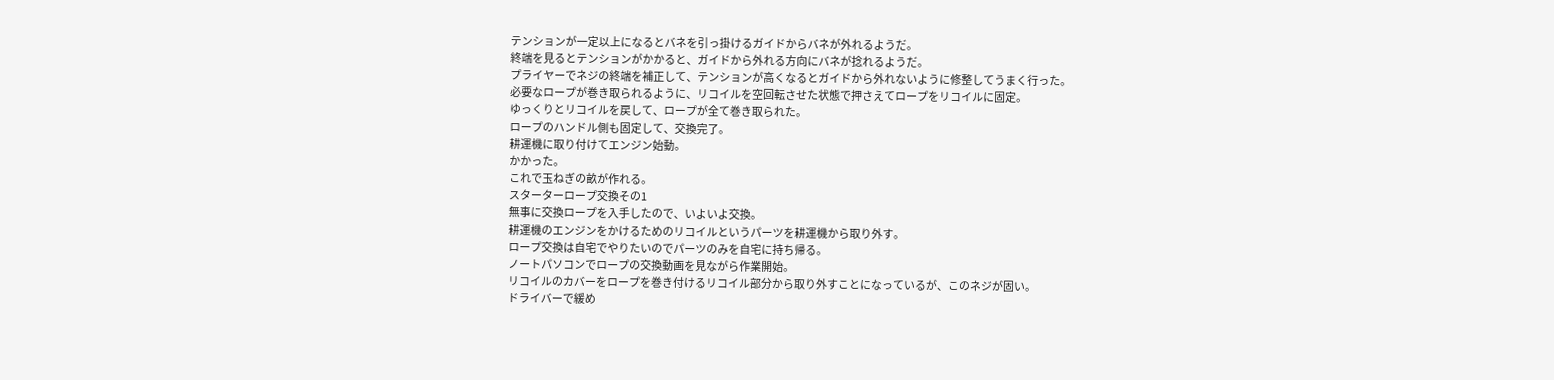テンションが一定以上になるとバネを引っ掛けるガイドからバネが外れるようだ。
終端を見るとテンションがかかると、ガイドから外れる方向にバネが捻れるようだ。
プライヤーでネジの終端を補正して、テンションが高くなるとガイドから外れないように修整してうまく行った。
必要なロープが巻き取られるように、リコイルを空回転させた状態で押さえてロープをリコイルに固定。
ゆっくりとリコイルを戻して、ロープが全て巻き取られた。
ロープのハンドル側も固定して、交換完了。
耕運機に取り付けてエンジン始動。
かかった。
これで玉ねぎの畝が作れる。
スターターロープ交換その1
無事に交換ロープを入手したので、いよいよ交換。
耕運機のエンジンをかけるためのリコイルというパーツを耕運機から取り外す。
ロープ交換は自宅でやりたいのでパーツのみを自宅に持ち帰る。
ノートパソコンでロープの交換動画を見ながら作業開始。
リコイルのカバーをロープを巻き付けるリコイル部分から取り外すことになっているが、このネジが固い。
ドライバーで緩め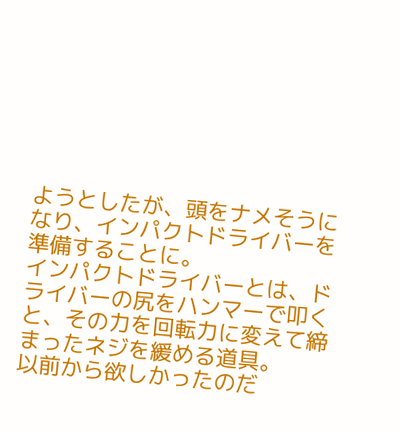ようとしたが、頭をナメそうになり、インパクトドライバーを準備することに。
インパクトドライバーとは、ドライバーの尻をハンマーで叩くと、その力を回転力に変えて締まったネジを緩める道具。
以前から欲しかったのだ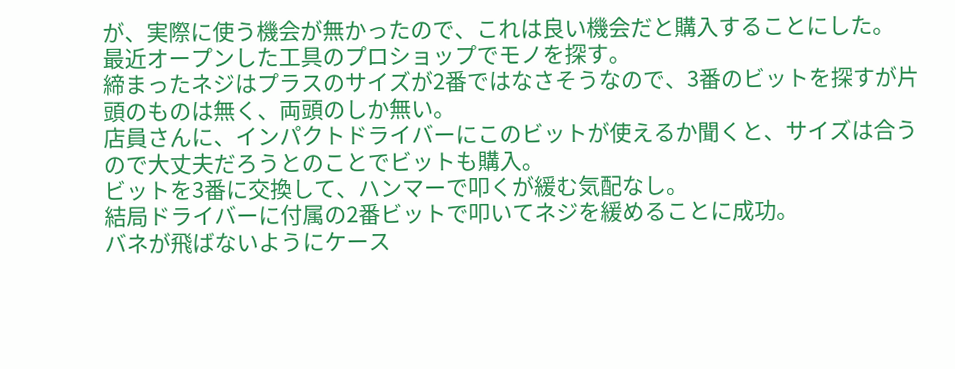が、実際に使う機会が無かったので、これは良い機会だと購入することにした。
最近オープンした工具のプロショップでモノを探す。
締まったネジはプラスのサイズが2番ではなさそうなので、3番のビットを探すが片頭のものは無く、両頭のしか無い。
店員さんに、インパクトドライバーにこのビットが使えるか聞くと、サイズは合うので大丈夫だろうとのことでビットも購入。
ビットを3番に交換して、ハンマーで叩くが緩む気配なし。
結局ドライバーに付属の2番ビットで叩いてネジを緩めることに成功。
バネが飛ばないようにケース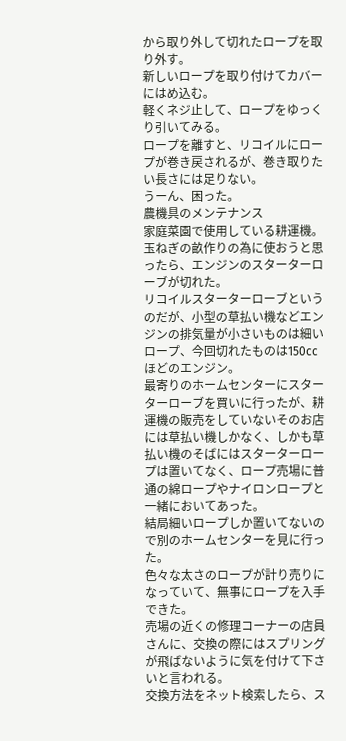から取り外して切れたロープを取り外す。
新しいロープを取り付けてカバーにはめ込む。
軽くネジ止して、ロープをゆっくり引いてみる。
ロープを離すと、リコイルにロープが巻き戻されるが、巻き取りたい長さには足りない。
うーん、困った。
農機具のメンテナンス
家庭菜園で使用している耕運機。
玉ねぎの畝作りの為に使おうと思ったら、エンジンのスターターローブが切れた。
リコイルスターターローブというのだが、小型の草払い機などエンジンの排気量が小さいものは細いロープ、今回切れたものは150ccほどのエンジン。
最寄りのホームセンターにスターターローブを買いに行ったが、耕運機の販売をしていないそのお店には草払い機しかなく、しかも草払い機のそばにはスターターロープは置いてなく、ロープ売場に普通の綿ロープやナイロンロープと一緒においてあった。
結局細いロープしか置いてないので別のホームセンターを見に行った。
色々な太さのロープが計り売りになっていて、無事にロープを入手できた。
売場の近くの修理コーナーの店員さんに、交換の際にはスプリングが飛ばないように気を付けて下さいと言われる。
交換方法をネット検索したら、ス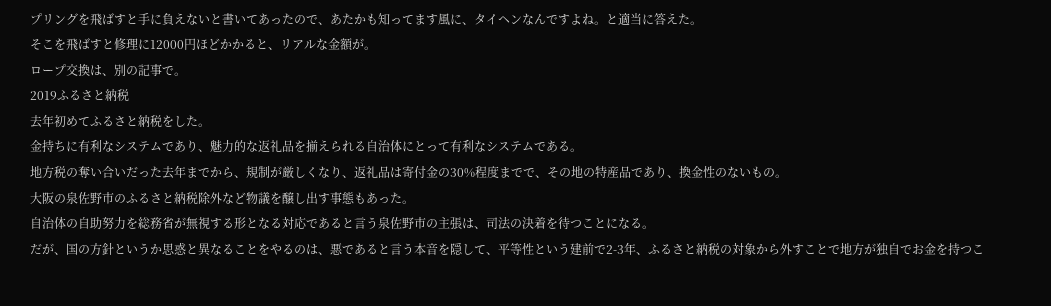プリングを飛ばすと手に負えないと書いてあったので、あたかも知ってます風に、タイヘンなんですよね。と適当に答えた。
そこを飛ばすと修理に12000円ほどかかると、リアルな金額が。
ロープ交換は、別の記事で。
2019ふるさと納税
去年初めてふるさと納税をした。
金持ちに有利なシステムであり、魅力的な返礼品を揃えられる自治体にとって有利なシステムである。
地方税の奪い合いだった去年までから、規制が厳しくなり、返礼品は寄付金の30%程度までで、その地の特産品であり、換金性のないもの。
大阪の泉佐野市のふるさと納税除外など物議を醸し出す事態もあった。
自治体の自助努力を総務省が無視する形となる対応であると言う泉佐野市の主張は、司法の決着を待つことになる。
だが、国の方針というか思惑と異なることをやるのは、悪であると言う本音を隠して、平等性という建前で2-3年、ふるさと納税の対象から外すことで地方が独自でお金を持つこ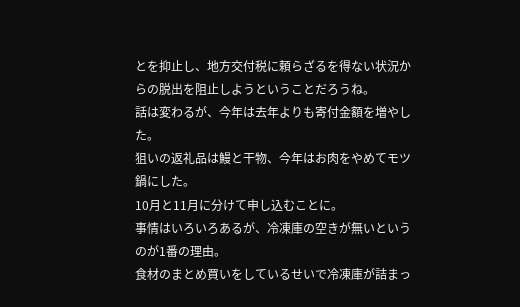とを抑止し、地方交付税に頼らざるを得ない状況からの脱出を阻止しようということだろうね。
話は変わるが、今年は去年よりも寄付金額を増やした。
狙いの返礼品は鰻と干物、今年はお肉をやめてモツ鍋にした。
10月と11月に分けて申し込むことに。
事情はいろいろあるが、冷凍庫の空きが無いというのが1番の理由。
食材のまとめ買いをしているせいで冷凍庫が詰まっ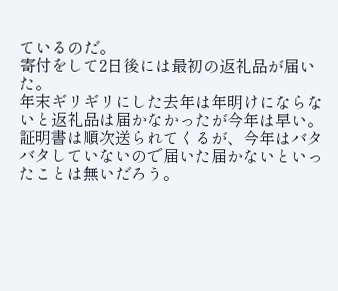ているのだ。
寄付をして2日後には最初の返礼品が届いた。
年末ギリギリにした去年は年明けにならないと返礼品は届かなかったが今年は早い。
証明書は順次送られてくるが、今年はバタバタしていないので届いた届かないといったことは無いだろう。